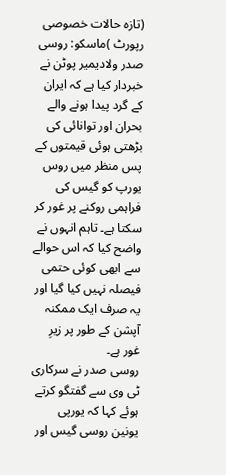(تازہ حالات خصوصی رپورٹ )ماسکو: روسی صدر ولادیمیر پوٹن نے خبردار کیا ہے کہ ایران کے گرد پیدا ہونے والے بحران اور توانائی کی بڑھتی ہوئی قیمتوں کے پس منظر میں روس یورپ کو گیس کی فراہمی روکنے پر غور کر سکتا ہے۔ تاہم انہوں نے واضح کیا کہ اس حوالے سے ابھی کوئی حتمی فیصلہ نہیں کیا گیا اور یہ صرف ایک ممکنہ آپشن کے طور پر زیرِ غور ہے۔
روسی صدر نے سرکاری ٹی وی سے گفتگو کرتے ہوئے کہا کہ یورپی یونین روسی گیس اور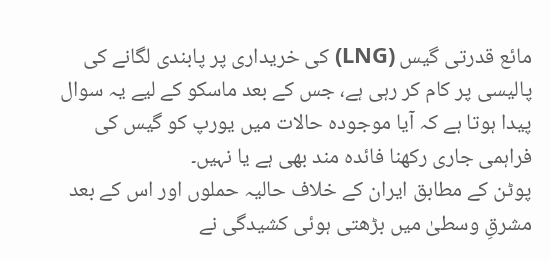مائع قدرتی گیس (LNG) کی خریداری پر پابندی لگانے کی پالیسی پر کام کر رہی ہے، جس کے بعد ماسکو کے لیے یہ سوال پیدا ہوتا ہے کہ آیا موجودہ حالات میں یورپ کو گیس کی فراہمی جاری رکھنا فائدہ مند بھی ہے یا نہیں۔
پوٹن کے مطابق ایران کے خلاف حالیہ حملوں اور اس کے بعد مشرقِ وسطیٰ میں بڑھتی ہوئی کشیدگی نے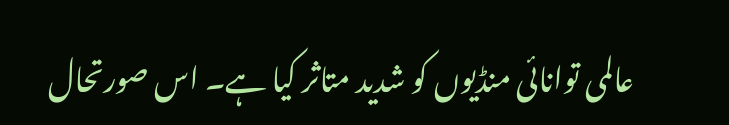عالمی توانائی منڈیوں کو شدید متاثر کیا ہے۔ اس صورتحال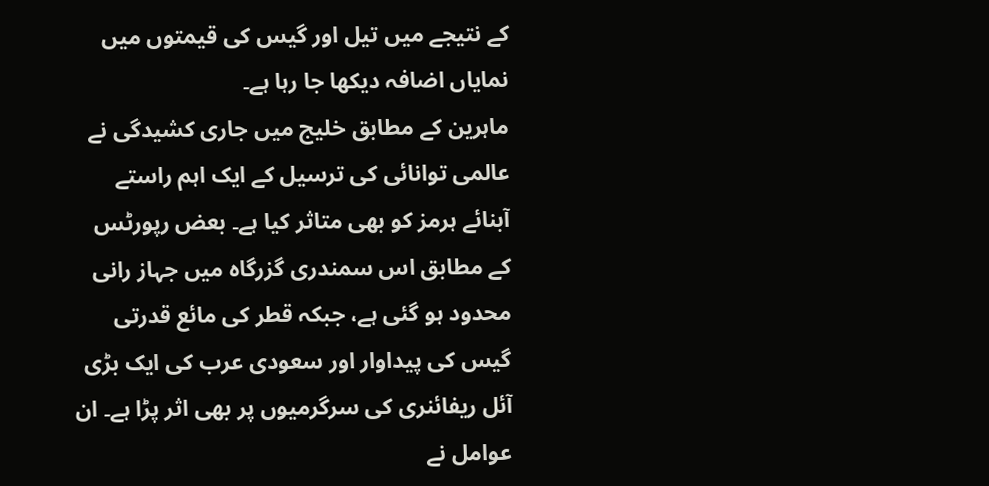کے نتیجے میں تیل اور گیس کی قیمتوں میں نمایاں اضافہ دیکھا جا رہا ہے۔
ماہرین کے مطابق خلیج میں جاری کشیدگی نے عالمی توانائی کی ترسیل کے ایک اہم راستے آبنائے ہرمز کو بھی متاثر کیا ہے۔ بعض رپورٹس کے مطابق اس سمندری گزرگاہ میں جہاز رانی محدود ہو گئی ہے، جبکہ قطر کی مائع قدرتی گیس کی پیداوار اور سعودی عرب کی ایک بڑی آئل ریفائنری کی سرگرمیوں پر بھی اثر پڑا ہے۔ ان عوامل نے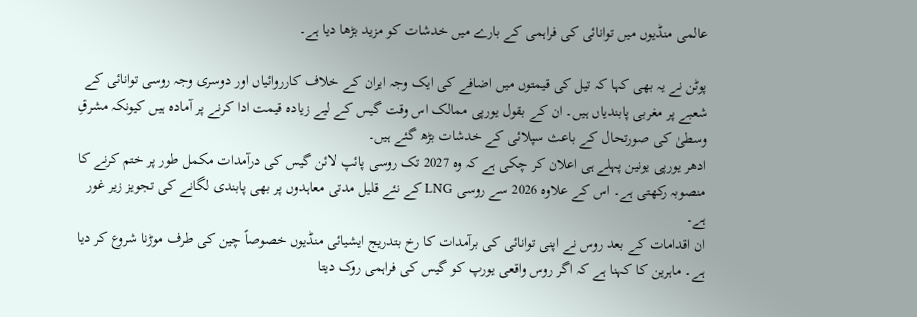عالمی منڈیوں میں توانائی کی فراہمی کے بارے میں خدشات کو مزید بڑھا دیا ہے۔

پوٹن نے یہ بھی کہا کہ تیل کی قیمتوں میں اضافے کی ایک وجہ ایران کے خلاف کارروائیاں اور دوسری وجہ روسی توانائی کے شعبے پر مغربی پابندیاں ہیں۔ ان کے بقول یورپی ممالک اس وقت گیس کے لیے زیادہ قیمت ادا کرنے پر آمادہ ہیں کیونکہ مشرقِ وسطیٰ کی صورتحال کے باعث سپلائی کے خدشات بڑھ گئے ہیں۔
ادھر یورپی یونین پہلے ہی اعلان کر چکی ہے کہ وہ 2027 تک روسی پائپ لائن گیس کی درآمدات مکمل طور پر ختم کرنے کا منصوبہ رکھتی ہے۔ اس کے علاوہ 2026 سے روسی LNG کے نئے قلیل مدتی معاہدوں پر بھی پابندی لگانے کی تجویز زیر غور ہے۔
ان اقدامات کے بعد روس نے اپنی توانائی کی برآمدات کا رخ بتدریج ایشیائی منڈیوں خصوصاً چین کی طرف موڑنا شروع کر دیا ہے۔ ماہرین کا کہنا ہے کہ اگر روس واقعی یورپ کو گیس کی فراہمی روک دیتا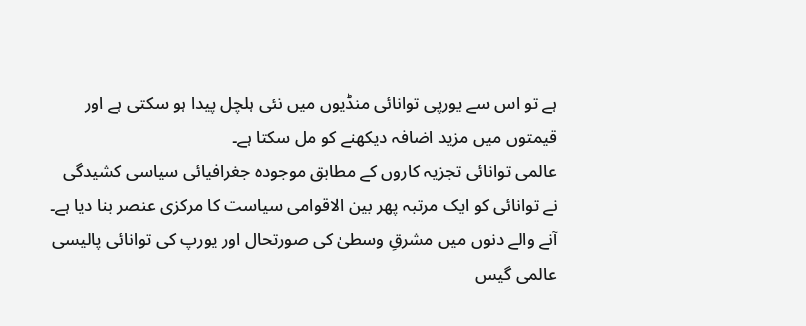ہے تو اس سے یورپی توانائی منڈیوں میں نئی ہلچل پیدا ہو سکتی ہے اور قیمتوں میں مزید اضافہ دیکھنے کو مل سکتا ہے۔
عالمی توانائی تجزیہ کاروں کے مطابق موجودہ جغرافیائی سیاسی کشیدگی نے توانائی کو ایک مرتبہ پھر بین الاقوامی سیاست کا مرکزی عنصر بنا دیا ہے۔ آنے والے دنوں میں مشرقِ وسطیٰ کی صورتحال اور یورپ کی توانائی پالیسی عالمی گیس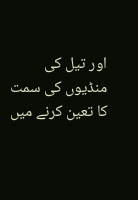اور تیل کی منڈیوں کی سمت کا تعین کرنے میں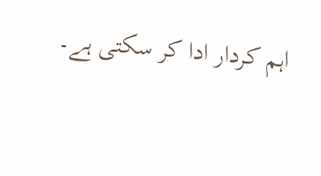اہم کردار ادا کر سکتی ہے۔